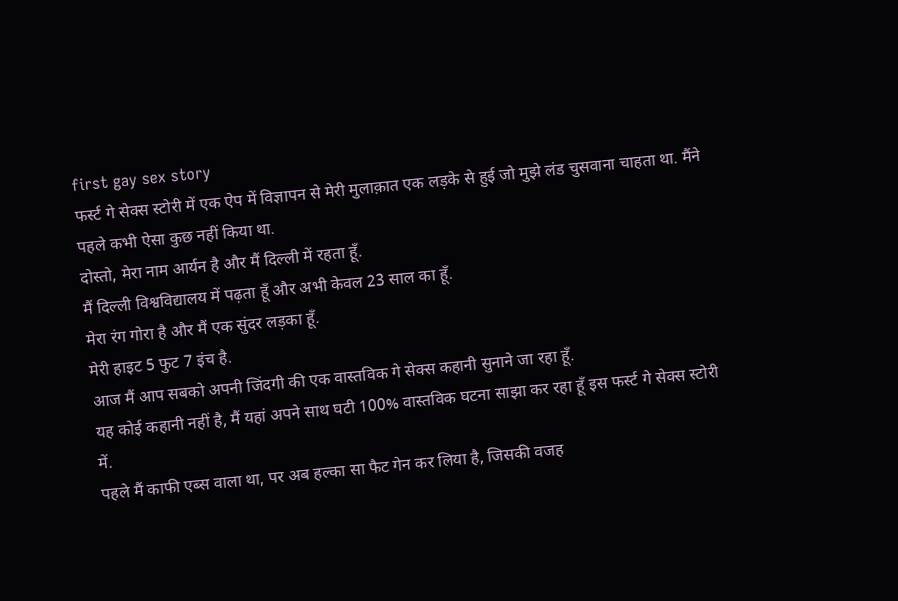first gay sex story
फर्स्ट गे सेक्स स्टोरी में एक ऐप में विज्ञापन से मेरी मुलाक़ात एक लड़के से हुई जो मुझे लंड चुसवाना चाहता था. मैंने पहले कभी ऐसा कुछ नहीं किया था.
दोस्तो, मेरा नाम आर्यन है और मैं दिल्ली में रहता हूँ.
मैं दिल्ली विश्वविद्यालय में पढ़ता हूँ और अभी केवल 23 साल का हूँ.
मेरा रंग गोरा है और मैं एक सुंदर लड़का हूँ.
मेरी हाइट 5 फुट 7 इंच है.
आज मैं आप सबको अपनी जिंदगी की एक वास्तविक गे सेक्स कहानी सुनाने जा रहा हूँ.
यह कोई कहानी नहीं है, मैं यहां अपने साथ घटी 100% वास्तविक घटना साझा कर रहा हूँ इस फर्स्ट गे सेक्स स्टोरी में.
पहले मैं काफी एब्स वाला था, पर अब हल्का सा फैट गेन कर लिया है, जिसकी वजह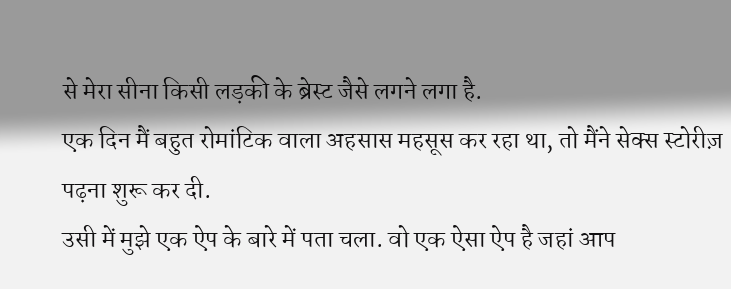से मेरा सीना किसी लड़की के ब्रेस्ट जैसे लगने लगा है.
एक दिन मैं बहुत रोमांटिक वाला अहसास महसूस कर रहा था, तो मैंने सेक्स स्टोरीज़ पढ़ना शुरू कर दी.
उसी में मुझे एक ऐप के बारे में पता चला. वो एक ऐसा ऐप है जहां आप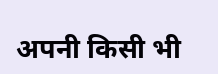अपनी किसी भी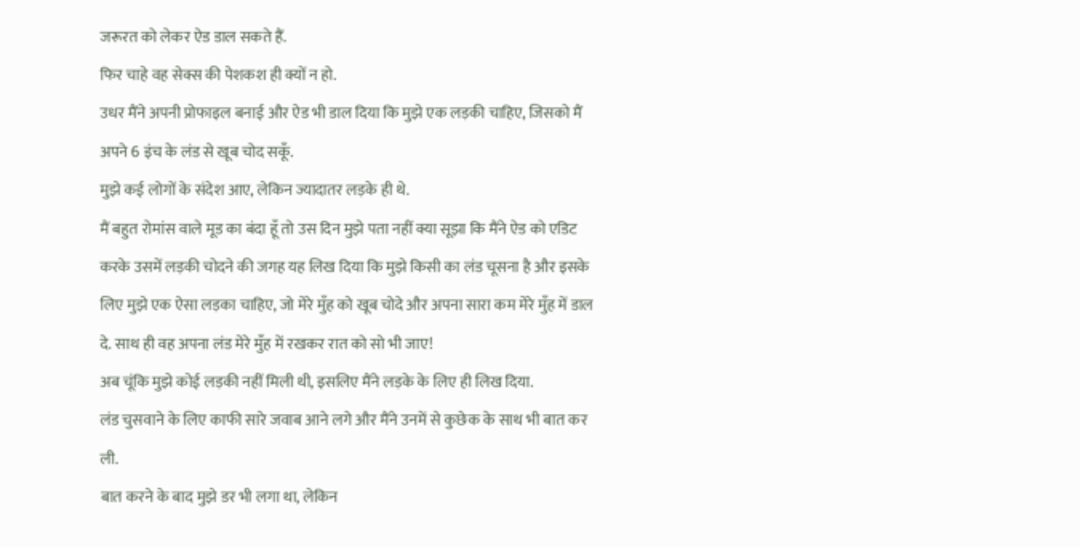जरूरत को लेकर ऐड डाल सकते हैं.
फिर चाहे वह सेक्स की पेशकश ही क्यों न हो.
उधर मैंने अपनी प्रोफाइल बनाई और ऐड भी डाल दिया कि मुझे एक लड़की चाहिए, जिसको मैं अपने 6 इंच के लंड से खूब चोद सकूँ.
मुझे कई लोगों के संदेश आए, लेकिन ज्यादातर लड़के ही थे.
मैं बहुत रोमांस वाले मूड का बंदा हूँ तो उस दिन मुझे पता नहीं क्या सूझा कि मैंने ऐड को एडिट करके उसमें लड़की चोदने की जगह यह लिख दिया कि मुझे किसी का लंड चूसना है और इसके लिए मुझे एक ऐसा लड़का चाहिए, जो मेरे मुँह को खूब चोदे और अपना सारा कम मेरे मुँह में डाल दे. साथ ही वह अपना लंड मेरे मुँह में रखकर रात को सो भी जाए!
अब चूंकि मुझे कोई लड़की नहीं मिली थी, इसलिए मैंने लड़के के लिए ही लिख दिया.
लंड चुसवाने के लिए काफी सारे जवाब आने लगे और मैंने उनमें से कुछेक के साथ भी बात कर ली.
बात करने के बाद मुझे डर भी लगा था, लेकिन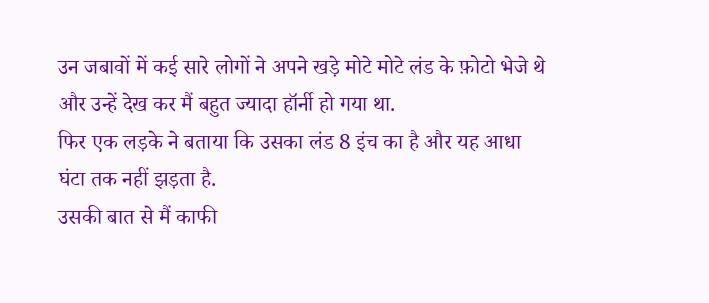उन जबावों में कई सारे लोगों ने अपने खड़े मोटे मोटे लंड के फ़ोटो भेजे थे और उन्हें देख कर मैं बहुत ज्यादा हॉर्नी हो गया था.
फिर एक लड़के ने बताया कि उसका लंड 8 इंच का है और यह आधा घंटा तक नहीं झड़ता है.
उसकी बात से मैं काफी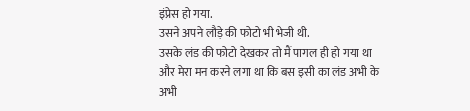इंप्रेस हो गया.
उसने अपने लौड़े की फोटो भी भेजी थी.
उसके लंड की फोटो देखकर तो मैं पागल ही हो गया था और मेरा मन करने लगा था कि बस इसी का लंड अभी के अभी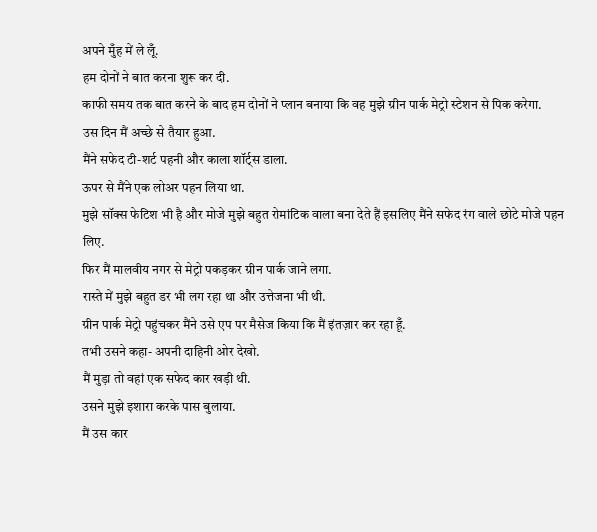अपने मुँह में ले लूँ.
हम दोनों ने बात करना शुरू कर दी.
काफी समय तक बात करने के बाद हम दोनों ने प्लान बनाया कि वह मुझे ग्रीन पार्क मेट्रो स्टेशन से पिक करेगा.
उस दिन मैं अच्छे से तैयार हुआ.
मैंने सफेद टी-शर्ट पहनी और काला शॉर्ट्स डाला.
ऊपर से मैंने एक लोअर पहन लिया था.
मुझे सॉक्स फेटिश भी है और मोजे मुझे बहुत रोमांटिक वाला बना देते हैं इसलिए मैंने सफेद रंग वाले छोटे मोजे पहन लिए.
फिर मैं मालवीय नगर से मेट्रो पकड़कर ग्रीन पार्क जाने लगा.
रास्ते में मुझे बहुत डर भी लग रहा था और उत्तेजना भी थी.
ग्रीन पार्क मेट्रो पहुंचकर मैंने उसे एप पर मैसेज किया कि मैं इंतज़ार कर रहा हूँ.
तभी उसने कहा- अपनी दाहिनी ओर देखो.
मैं मुड़ा तो वहां एक सफेद कार खड़ी थी.
उसने मुझे इशारा करके पास बुलाया.
मैं उस कार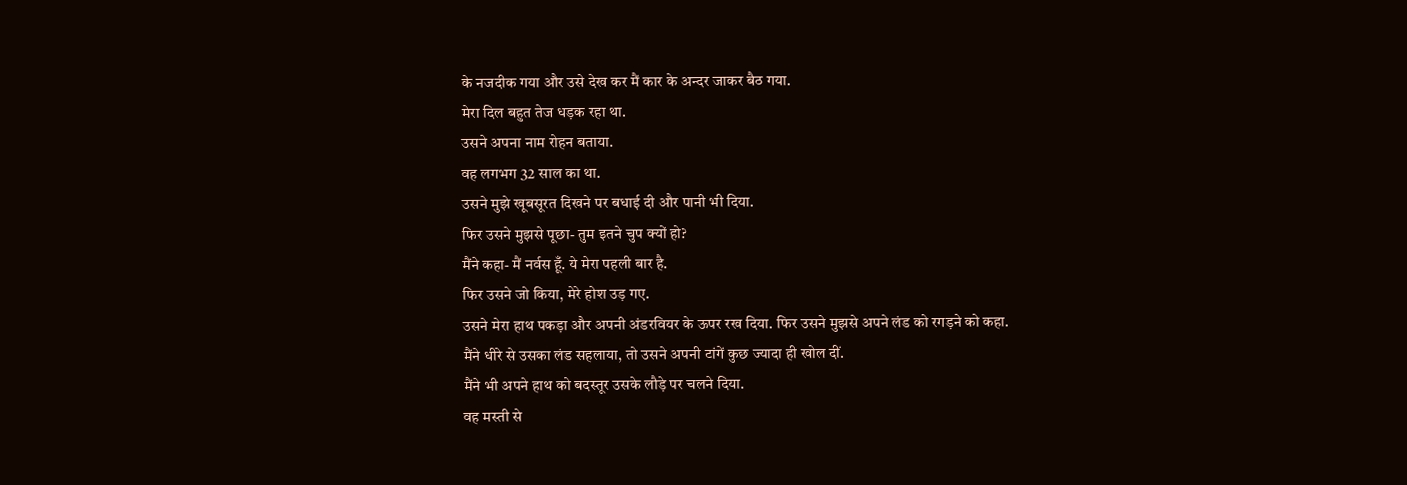के नजदीक गया और उसे देख कर मैं कार के अन्दर जाकर बैठ गया.
मेरा दिल बहुत तेज धड़क रहा था.
उसने अपना नाम रोहन बताया.
वह लगभग 32 साल का था.
उसने मुझे खूबसूरत दिखने पर बधाई दी और पानी भी दिया.
फिर उसने मुझसे पूछा- तुम इतने चुप क्यों हो?
मैंने कहा- मैं नर्वस हूँ. ये मेरा पहली बार है.
फिर उसने जो किया, मेरे होश उड़ गए.
उसने मेरा हाथ पकड़ा और अपनी अंडरवियर के ऊपर रख दिया. फिर उसने मुझसे अपने लंड को रगड़ने को कहा.
मैंने धीरे से उसका लंड सहलाया, तो उसने अपनी टांगें कुछ ज्यादा ही खोल दीं.
मैंने भी अपने हाथ को बदस्तूर उसके लौड़े पर चलने दिया.
वह मस्ती से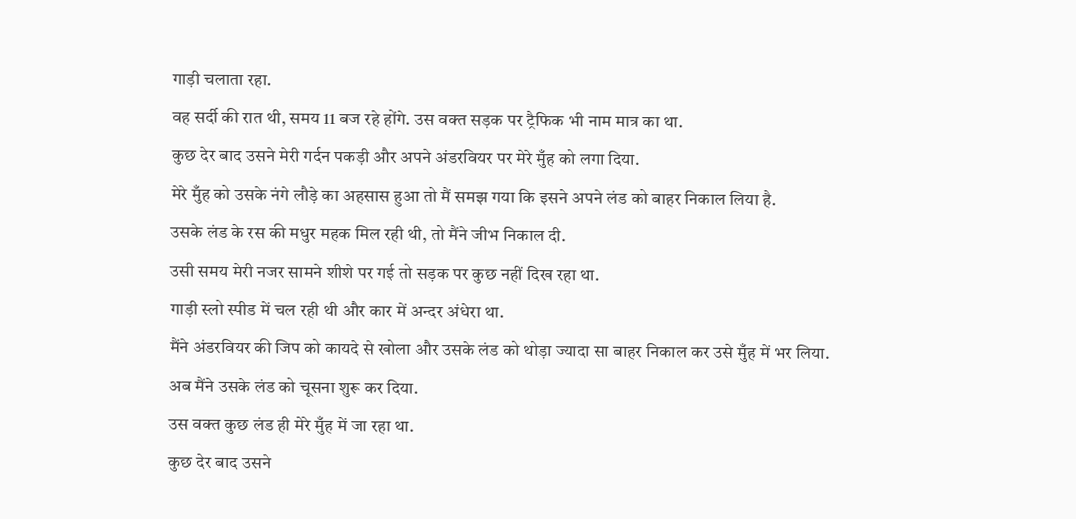गाड़ी चलाता रहा.
वह सर्दी की रात थी, समय 11 बज रहे होंगे. उस वक्त सड़क पर ट्रैफिक भी नाम मात्र का था.
कुछ देर बाद उसने मेरी गर्दन पकड़ी और अपने अंडरवियर पर मेरे मुँह को लगा दिया.
मेरे मुँह को उसके नंगे लौड़े का अहसास हुआ तो मैं समझ गया कि इसने अपने लंड को बाहर निकाल लिया है.
उसके लंड के रस की मधुर महक मिल रही थी, तो मैंने जीभ निकाल दी.
उसी समय मेरी नजर सामने शीशे पर गई तो सड़क पर कुछ नहीं दिख रहा था.
गाड़ी स्लो स्पीड में चल रही थी और कार में अन्दर अंधेरा था.
मैंने अंडरवियर की जिप को कायदे से खोला और उसके लंड को थोड़ा ज्यादा सा बाहर निकाल कर उसे मुँह में भर लिया.
अब मैंने उसके लंड को चूसना शुरू कर दिया.
उस वक्त कुछ लंड ही मेरे मुँह में जा रहा था.
कुछ देर बाद उसने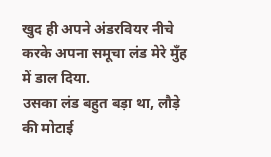खुद ही अपने अंडरवियर नीचे करके अपना समूचा लंड मेरे मुँह में डाल दिया.
उसका लंड बहुत बड़ा था, लौड़े की मोटाई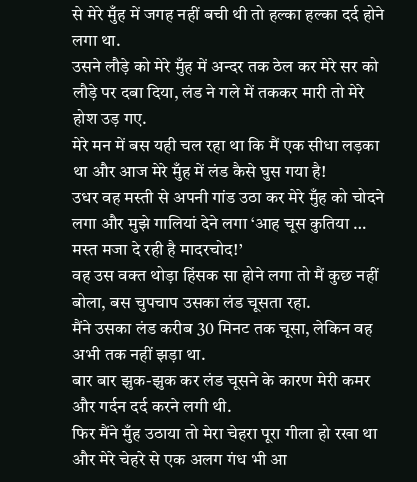से मेरे मुँह में जगह नहीं बची थी तो हल्का हल्का दर्द होने लगा था.
उसने लौड़े को मेरे मुँह में अन्दर तक ठेल कर मेरे सर को लौड़े पर दबा दिया, लंड ने गले में तककर मारी तो मेरे होश उड़ गए.
मेरे मन में बस यही चल रहा था कि मैं एक सीधा लड़का था और आज मेरे मुँह में लंड कैसे घुस गया है!
उधर वह मस्ती से अपनी गांड उठा कर मेरे मुँह को चोदने लगा और मुझे गालियां देने लगा ‘आह चूस कुतिया … मस्त मजा दे रही है मादरचोद!’
वह उस वक्त थोड़ा हिंसक सा होने लगा तो मैं कुछ नहीं बोला, बस चुपचाप उसका लंड चूसता रहा.
मैंने उसका लंड करीब 30 मिनट तक चूसा, लेकिन वह अभी तक नहीं झड़ा था.
बार बार झुक-झुक कर लंड चूसने के कारण मेरी कमर और गर्दन दर्द करने लगी थी.
फिर मैंने मुँह उठाया तो मेरा चेहरा पूरा गीला हो रखा था और मेरे चेहरे से एक अलग गंध भी आ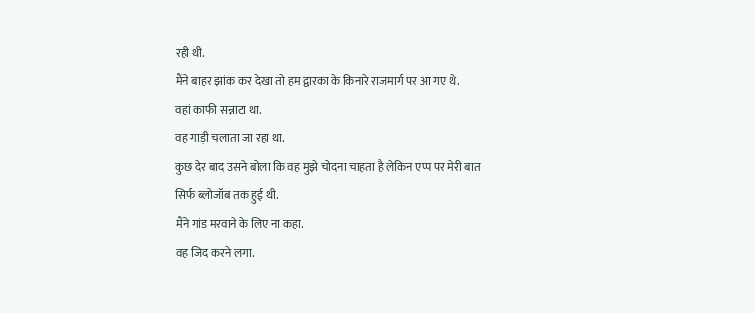रही थी.
मैंने बाहर झांक कर देखा तो हम द्वारका के किनारे राजमार्ग पर आ गए थे.
वहां काफी सन्नाटा था.
वह गाड़ी चलाता जा रहा था.
कुछ देर बाद उसने बोला कि वह मुझे चोदना चाहता है लेकिन एप्प पर मेरी बात सिर्फ ब्लोजॉब तक हुई थी.
मैंने गांड मरवाने के लिए ना कहा.
वह जिद करने लगा.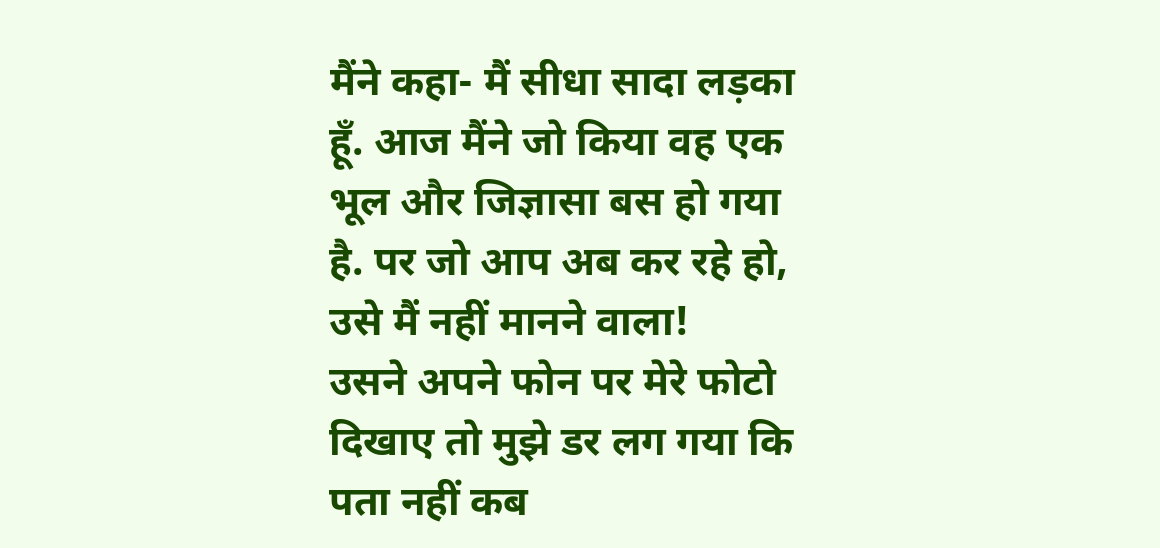मैंने कहा- मैं सीधा सादा लड़का हूँ. आज मैंने जो किया वह एक भूल और जिज्ञासा बस हो गया है. पर जो आप अब कर रहे हो, उसे मैं नहीं मानने वाला!
उसने अपने फोन पर मेरे फोटो दिखाए तो मुझे डर लग गया कि पता नहीं कब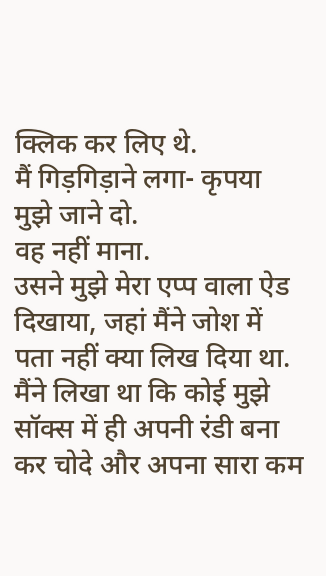क्लिक कर लिए थे.
मैं गिड़गिड़ाने लगा- कृपया मुझे जाने दो.
वह नहीं माना.
उसने मुझे मेरा एप्प वाला ऐड दिखाया, जहां मैंने जोश में पता नहीं क्या लिख दिया था.
मैंने लिखा था कि कोई मुझे सॉक्स में ही अपनी रंडी बना कर चोदे और अपना सारा कम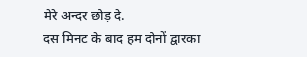मेरे अन्दर छोड़ दे.
दस मिनट के बाद हम दोनों द्वारका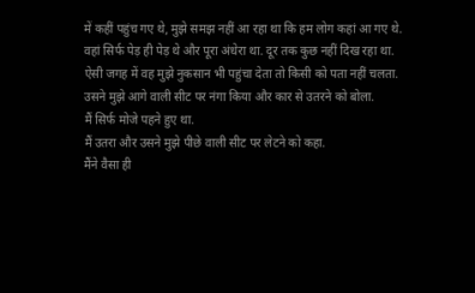में कहीं पहुंच गए थे, मुझे समझ नहीं आ रहा था कि हम लोग कहां आ गए थे.
वहां सिर्फ पेड़ ही पेड़ थे और पूरा अंधेरा था. दूर तक कुछ नहीं दिख रहा था.
ऐसी जगह में वह मुझे नुकसान भी पहुंचा देता तो किसी को पता नहीं चलता.
उसने मुझे आगे वाली सीट पर नंगा किया और कार से उतरने को बोला.
मैं सिर्फ मोजे पहने हुए था.
मैं उतरा और उसने मुझे पीछे वाली सीट पर लेटने को कहा.
मैंने वैसा ही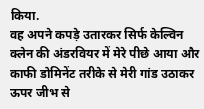किया.
वह अपने कपड़े उतारकर सिर्फ केल्विन क्लेन की अंडरवियर में मेरे पीछे आया और काफी डोमिनेंट तरीके से मेरी गांड उठाकर ऊपर जीभ से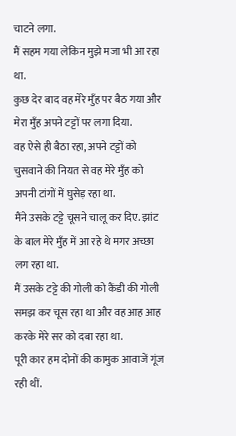चाटने लगा.
मैं सहम गया लेकिन मुझे मजा भी आ रहा था.
कुछ देर बाद वह मेरे मुँह पर बैठ गया और मेरा मुँह अपने टट्टों पर लगा दिया.
वह ऐसे ही बैठा रहा, अपने टट्टों को चुसवाने की नियत से वह मेरे मुँह को अपनी टांगों में घुसेड़ रहा था.
मैंने उसके टट्टे चूसने चालू कर दिए. झांट के बाल मेरे मुँह में आ रहे थे मगर अच्छा लग रहा था.
मैं उसके टट्टे की गोली को कैंडी की गोली समझ कर चूस रहा था और वह आह आह करके मेरे सर को दबा रहा था.
पूरी कार हम दोनों की कामुक आवाजें गूंज रही थीं.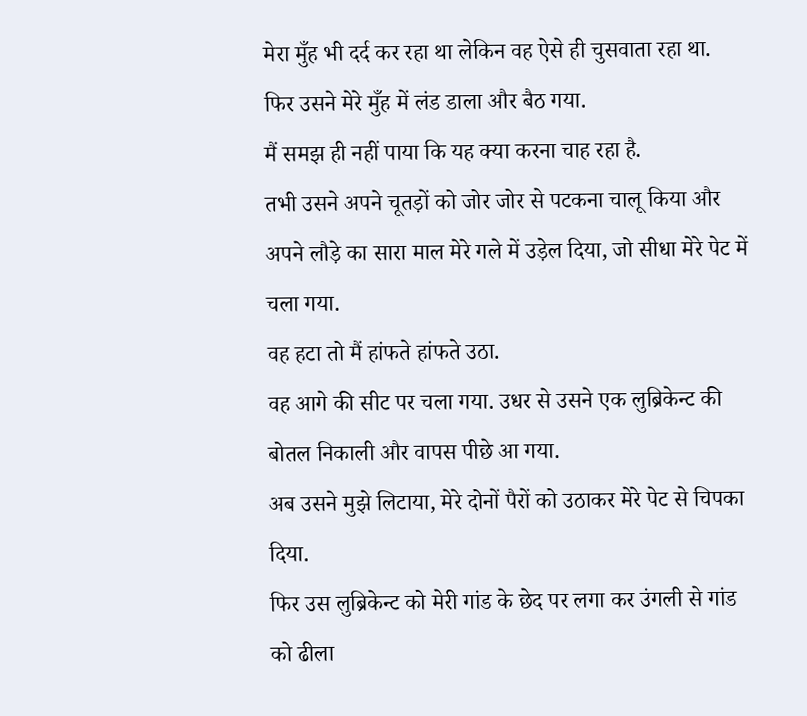मेरा मुँह भी दर्द कर रहा था लेकिन वह ऐसे ही चुसवाता रहा था.
फिर उसने मेरे मुँह में लंड डाला और बैठ गया.
मैं समझ ही नहीं पाया कि यह क्या करना चाह रहा है.
तभी उसने अपने चूतड़ों को जोर जोर से पटकना चालू किया और अपने लौड़े का सारा माल मेरे गले में उड़ेल दिया, जो सीधा मेरे पेट में चला गया.
वह हटा तो मैं हांफते हांफते उठा.
वह आगे की सीट पर चला गया. उधर से उसने एक लुब्रिकेन्ट की बोतल निकाली और वापस पीछे आ गया.
अब उसने मुझे लिटाया, मेरे दोनों पैरों को उठाकर मेरे पेट से चिपका दिया.
फिर उस लुब्रिकेन्ट को मेरी गांड के छेद पर लगा कर उंगली से गांड को ढीला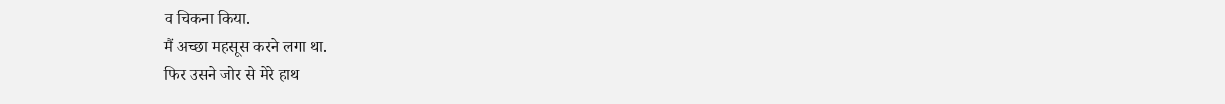व चिकना किया.
मैं अच्छा महसूस करने लगा था.
फिर उसने जोर से मेरे हाथ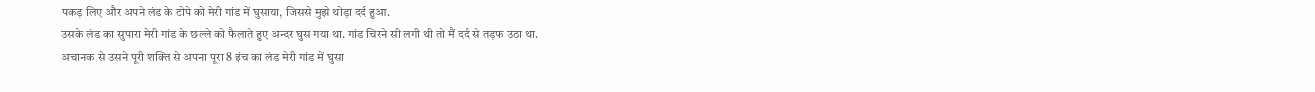पकड़ लिए और अपने लंड के टोपे को मेरी गांड में घुसाया, जिससे मुझे थोड़ा दर्द हुआ.
उसके लंड का सुपारा मेरी गांड के छल्ले को फैलाते हुए अन्दर घुस गया था. गांड चिरने सी लगी थी तो मैं दर्द से तड़फ उठा था.
अचानक से उसने पूरी शक्ति से अपना पूरा 8 इंच का लंड मेरी गांड में घुसा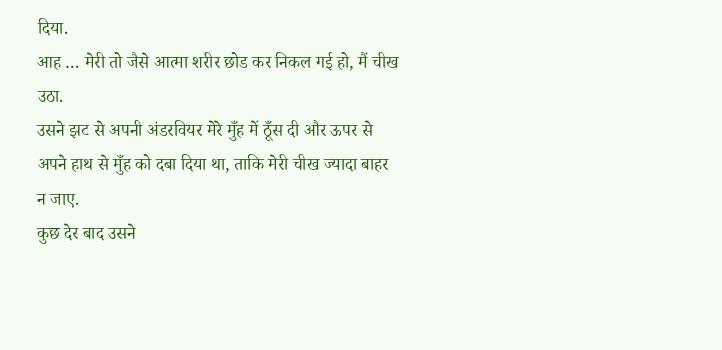दिया.
आह … मेरी तो जैसे आत्मा शरीर छोड कर निकल गई हो, मैं चीख उठा.
उसने झट से अपनी अंडरवियर मेरे मुँह में ठूँस दी और ऊपर से अपने हाथ से मुँह को दबा दिया था, ताकि मेरी चीख ज्यादा बाहर न जाए.
कुछ देर बाद उसने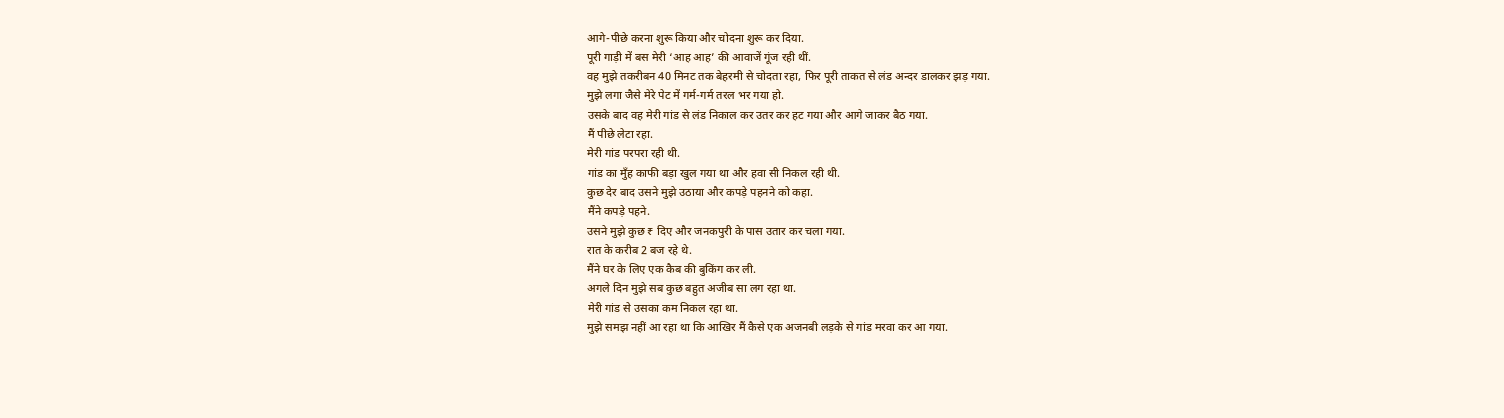आगे-पीछे करना शुरू किया और चोदना शुरू कर दिया.
पूरी गाड़ी में बस मेरी ‘आह आह’ की आवाजें गूंज रही थीं.
वह मुझे तकरीबन 40 मिनट तक बेहरमी से चोदता रहा, फिर पूरी ताकत से लंड अन्दर डालकर झड़ गया.
मुझे लगा जैसे मेरे पेट में गर्म-गर्म तरल भर गया हो.
उसके बाद वह मेरी गांड से लंड निकाल कर उतर कर हट गया और आगे जाकर बैठ गया.
मैं पीछे लेटा रहा.
मेरी गांड परपरा रही थी.
गांड का मुँह काफी बड़ा खुल गया था और हवा सी निकल रही थी.
कुछ देर बाद उसने मुझे उठाया और कपड़े पहनने को कहा.
मैंने कपड़े पहने.
उसने मुझे कुछ ₹ दिए और जनकपुरी के पास उतार कर चला गया.
रात के करीब 2 बज रहे थे.
मैंने घर के लिए एक कैब की बुकिंग कर ली.
अगले दिन मुझे सब कुछ बहुत अजीब सा लग रहा था.
मेरी गांड से उसका कम निकल रहा था.
मुझे समझ नहीं आ रहा था कि आखिर मैं कैसे एक अजनबी लड़के से गांड मरवा कर आ गया.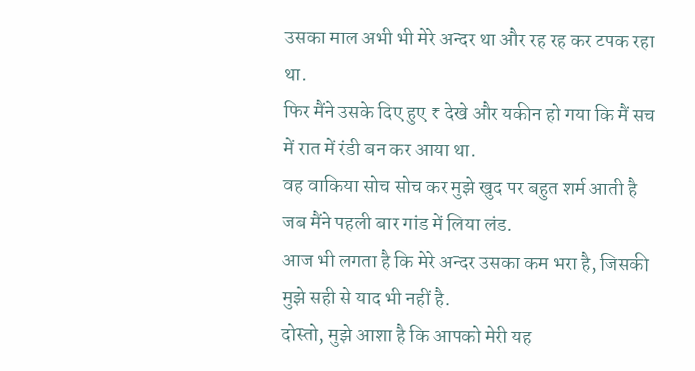उसका माल अभी भी मेरे अन्दर था और रह रह कर टपक रहा था.
फिर मैंने उसके दिए हुए ₹ देखे और यकीन हो गया कि मैं सच में रात में रंडी बन कर आया था.
वह वाकिया सोच सोच कर मुझे खुद पर बहुत शर्म आती है जब मैंने पहली बार गांड में लिया लंड.
आज भी लगता है कि मेरे अन्दर उसका कम भरा है, जिसकी मुझे सही से याद भी नहीं है.
दोस्तो, मुझे आशा है कि आपको मेरी यह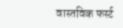वास्तविक फर्स्ट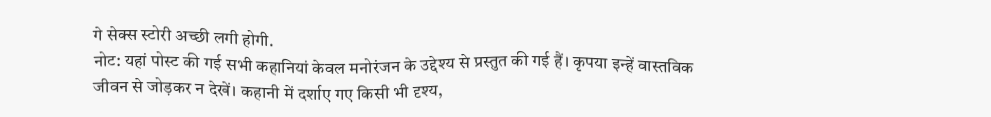गे सेक्स स्टोरी अच्छी लगी होगी.
नोट: यहां पोस्ट की गई सभी कहानियां केवल मनोरंजन के उद्देश्य से प्रस्तुत की गई हैं। कृपया इन्हें वास्तविक जीवन से जोड़कर न देखें। कहानी में दर्शाए गए किसी भी दृश्य,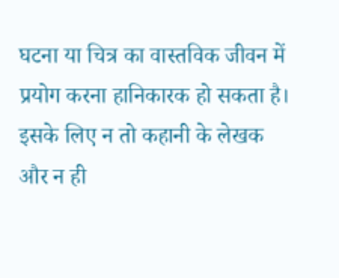घटना या चित्र का वास्तविक जीवन में प्रयोग करना हानिकारक हो सकता है। इसके लिए न तो कहानी के लेखक और न ही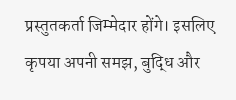प्रस्तुतकर्ता जिम्मेदार होंगे। इसलिए कृपया अपनी समझ, बुद्धि और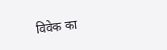विवेक का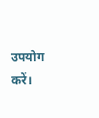उपयोग करें।